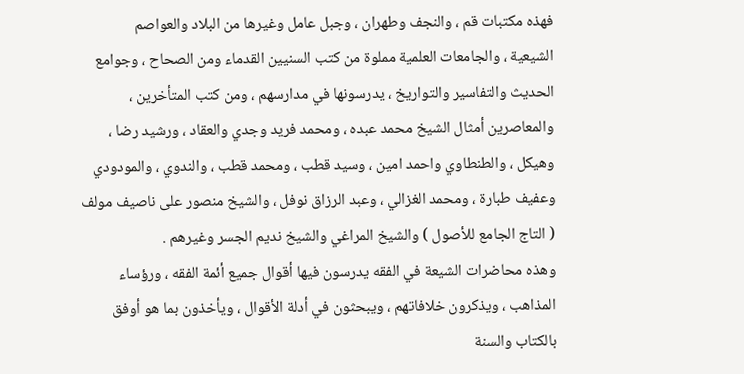فهذه مكتبات قم ، والنجف وطهران ، وجبل عامل وغيرها من البلاد والعواصم
الشيعية ، والجامعات العلمية مملوة من كتب السنيين القدماء ومن الصحاح ، وجوامع
الحديث والتفاسير والتواريخ ، يدرسونها في مدارسهم ، ومن كتب المتأخرين ،
والمعاصرين أمثال الشيخ محمد عبده ، ومحمد فريد وجدي والعقاد ، ورشيد رضا ،
وهيكل ، والطنطاوي واحمد امين ، وسيد قطب ، ومحمد قطب ، والندوي ، والمودودي
وعفيف طبارة ، ومحمد الغزالي ، وعبد الرزاق نوفل ، والشيخ منصور على ناصيف مولف
( التاج الجامع للأصول ) والشيخ المراغي والشيخ نديم الجسر وغيرهم .
وهذه محاضرات الشيعة في الفقه يدرسون فيها أقوال جميع أئمة الفقه ، ورؤساء
المذاهب ، ويذكرون خلافاتهم ، ويبحثون في أدلة الأقوال ، ويأخذون بما هو أوفق
بالكتاب والسنة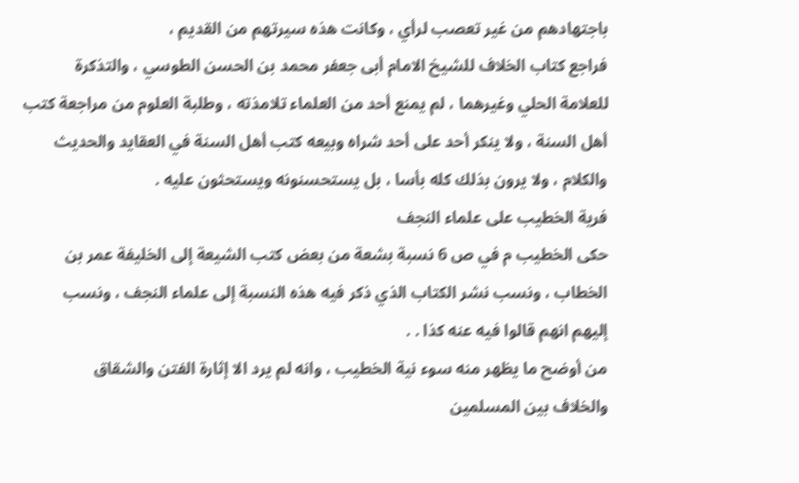باجتهادهم من غير تعصب لرأي ، وكانت هذه سيرتهم من القديم ،
فراجع كتاب الخلاف للشيخ الامام أبى جعفر محمد بن الحسن الطوسي ، والتذكرة
للعلامة الحلي وغيرهما ، لم يمنع أحد من العلماء تلامذته ، وطلبة العلوم من مراجعة كتب
أهل السنة ، ولا ينكر أحد على أحد شراه وبيعه كتب أهل السنة في العقايد والحديث
والكلام ، ولا يرون بذلك كله بأسا ، بل يستحسنونه ويستحثون عليه .
فرية الخطيب على علماء النجف
حكى الخطيب م في ص 6 نسبة بشعة من بعض كتب الشيعة إلى الخليفة عمر بن
الخطاب ، ونسب نشر الكتاب الذي ذكر فيه هذه النسبة إلى علماء النجف ، ونسب
إليهم انهم قالوا فيه عنه كذا . .
من أوضح ما يظهر منه سوء نية الخطيب ، وانه لم يرد الا إثارة الفتن والشقاق
والخلاف بين المسلمين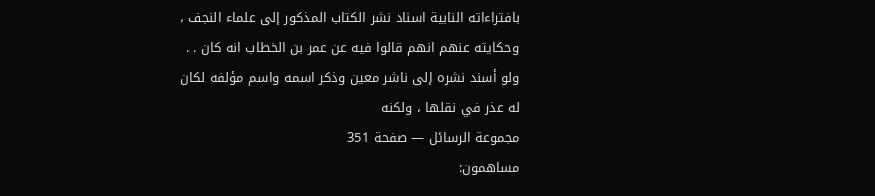بافتراءاته النابية اسناد نشر الكتاب المذكور إلى علماء النجف ،
وحكايته عنهم انهم قالوا فيه عن عمر بن الخطاب انه كان . .
ولو أسند نشره إلى ناشر معين وذكر اسمه واسم مؤلفه لكان له عذر في نقلها ، ولكنه
مجموعة الرسائل — صفحة 351
مساهمون: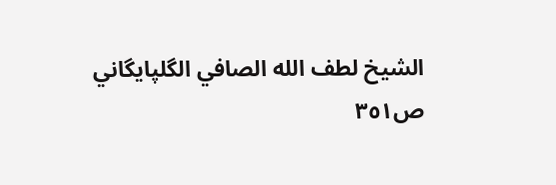الشيخ لطف الله الصافي الگلپايگاني
ص٣٥١